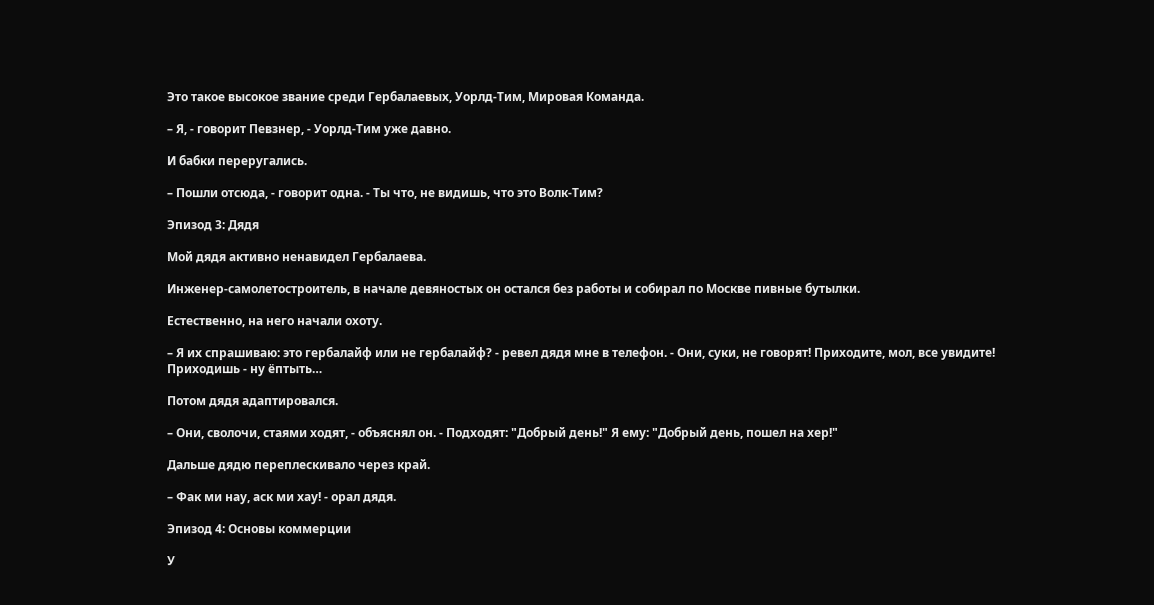Это такое высокое звание среди Гербалаевых, Уорлд-Тим, Мировая Команда.

– Я, - говорит Певзнер, - Уорлд-Тим уже давно.

И бабки переругались.

– Пошли отсюда, - говорит одна. - Ты что, не видишь, что это Волк-Тим?

Эпизод 3: Дядя

Мой дядя активно ненавидел Гербалаева.

Инженер-самолетостроитель, в начале девяностых он остался без работы и собирал по Москве пивные бутылки.

Естественно, на него начали охоту.

– Я их спрашиваю: это гербалайф или не гербалайф? - ревел дядя мне в телефон. - Они, суки, не говорят! Приходите, мол, все увидите! Приходишь - ну ёптыть…

Потом дядя адаптировался.

– Они, сволочи, стаями ходят, - объяснял он. - Подходят: "Добрый день!" Я ему: "Добрый день, пошел на хер!"

Дальше дядю переплескивало через край.

– Фак ми нау, аск ми хау! - орал дядя.

Эпизод 4: Основы коммерции

У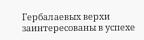Гербалаевых верхи заинтересованы в успехе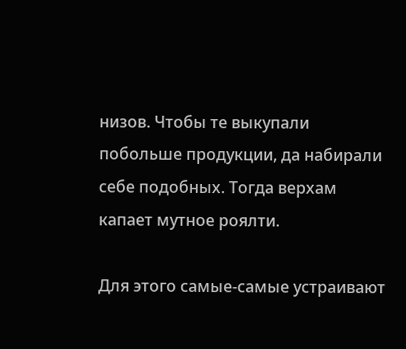низов. Чтобы те выкупали побольше продукции, да набирали себе подобных. Тогда верхам капает мутное роялти.

Для этого самые-самые устраивают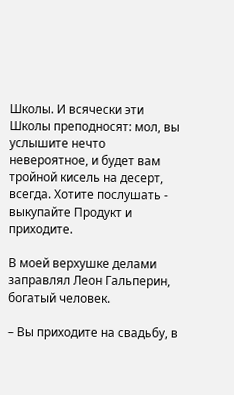Школы. И всячески эти Школы преподносят: мол, вы услышите нечто невероятное, и будет вам тройной кисель на десерт, всегда. Хотите послушать - выкупайте Продукт и приходите.

В моей верхушке делами заправлял Леон Гальперин, богатый человек.

– Вы приходите на свадьбу, в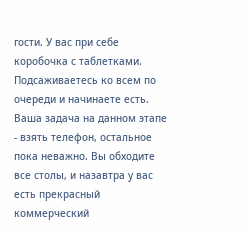гости. У вас при себе коробочка с таблетками. Подсаживаетесь ко всем по очереди и начинаете есть. Ваша задача на данном этапе - взять телефон, остальное пока неважно. Вы обходите все столы, и назавтра у вас есть прекрасный коммерческий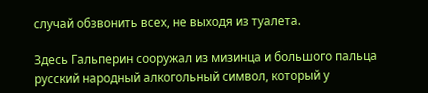случай обзвонить всех, не выходя из туалета.

Здесь Гальперин сооружал из мизинца и большого пальца русский народный алкогольный символ, который у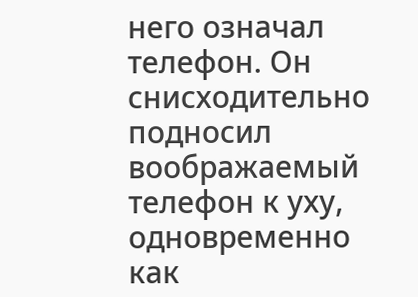него означал телефон. Он снисходительно подносил воображаемый телефон к уху, одновременно как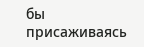бы присаживаясь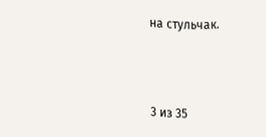на стульчак.



3 из 35